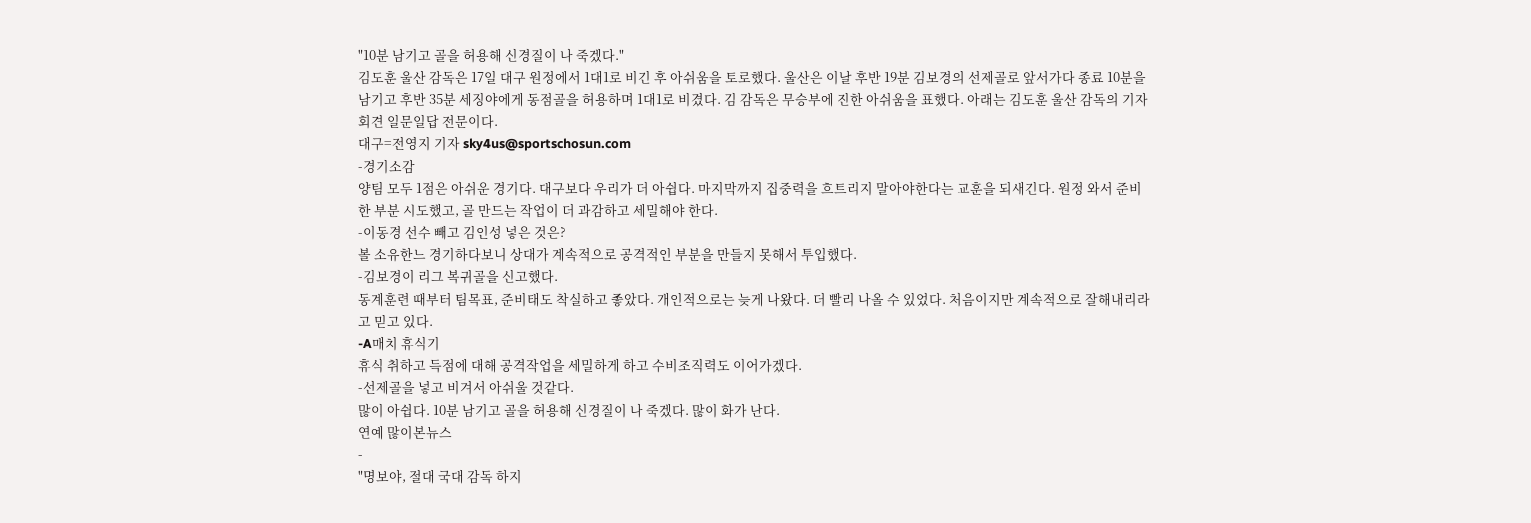"10분 남기고 골을 허용해 신경질이 나 죽겠다."
김도훈 울산 감독은 17일 대구 원정에서 1대1로 비긴 후 아쉬움을 토로했다. 울산은 이날 후반 19분 김보경의 선제골로 앞서가다 종료 10분을 남기고 후반 35분 세징야에게 동점골을 허용하며 1대1로 비겼다. 김 감독은 무승부에 진한 아쉬움을 표했다. 아래는 김도훈 울산 감독의 기자회견 일문일답 전문이다.
대구=전영지 기자 sky4us@sportschosun.com
-경기소감
양팀 모두 1점은 아쉬운 경기다. 대구보다 우리가 더 아쉽다. 마지막까지 집중력을 흐트리지 말아야한다는 교훈을 되새긴다. 원정 와서 준비한 부분 시도했고, 골 만드는 작업이 더 과감하고 세밀해야 한다.
-이동경 선수 빼고 김인성 넣은 것은?
볼 소유한느 경기하다보니 상대가 계속적으로 공격적인 부분을 만들지 못해서 투입했다.
-김보경이 리그 복귀골을 신고했다.
동계훈련 때부터 팀목표, 준비태도 착실하고 좋았다. 개인적으로는 늦게 나왔다. 더 빨리 나올 수 있었다. 처음이지만 계속적으로 잘해내리라고 믿고 있다.
-A매치 휴식기
휴식 취하고 득점에 대해 공격작업을 세밀하게 하고 수비조직력도 이어가겠다.
-선제골을 넣고 비겨서 아쉬울 것같다.
많이 아쉽다. 10분 남기고 골을 허용해 신경질이 나 죽겠다. 많이 화가 난다.
연예 많이본뉴스
-
"명보야, 절대 국대 감독 하지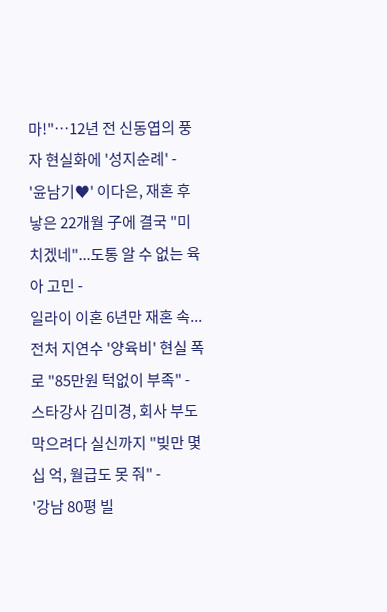마!"…12년 전 신동엽의 풍자 현실화에 '성지순례' -
'윤남기♥' 이다은, 재혼 후 낳은 22개월 子에 결국 "미치겠네"...도통 알 수 없는 육아 고민 -
일라이 이혼 6년만 재혼 속...전처 지연수 '양육비' 현실 폭로 "85만원 턱없이 부족" -
스타강사 김미경, 회사 부도 막으려다 실신까지 "빚만 몇십 억, 월급도 못 줘" -
'강남 80평 빌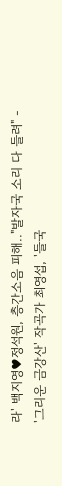라' 백지영♥정석원, 층간소음 피해.."발자국 소리 다 들려" -
'그리운 금강산' 작곡가 최영섭, '들국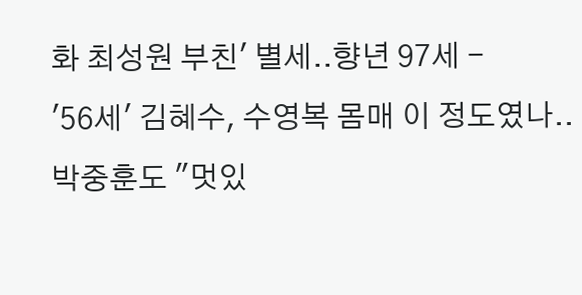화 최성원 부친' 별세..향년 97세 -
'56세' 김혜수, 수영복 몸매 이 정도였나..박중훈도 "멋있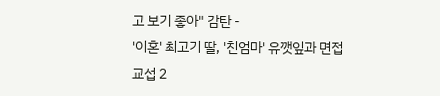고 보기 좋아" 감탄 -
'이혼' 최고기 딸, '친엄마' 유깻잎과 면접교섭 2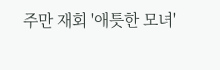주만 재회 '애틋한 모녀'